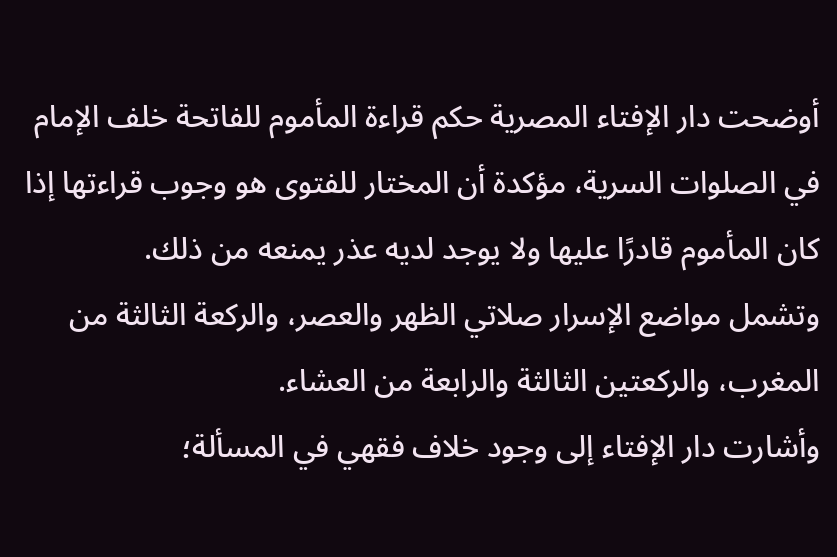أوضحت دار الإفتاء المصرية حكم قراءة المأموم للفاتحة خلف الإمام في الصلوات السرية، مؤكدة أن المختار للفتوى هو وجوب قراءتها إذا كان المأموم قادرًا عليها ولا يوجد لديه عذر يمنعه من ذلك.
وتشمل مواضع الإسرار صلاتي الظهر والعصر، والركعة الثالثة من المغرب، والركعتين الثالثة والرابعة من العشاء.
وأشارت دار الإفتاء إلى وجود خلاف فقهي في المسألة؛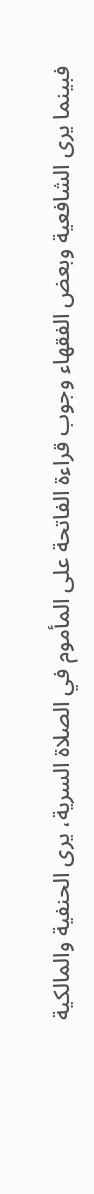فبينما يرى الشافعية وبعض الفقهاء وجوب قراءة الفاتحة على المأموم في الصلاة السرية، يرى الحنفية والمالكية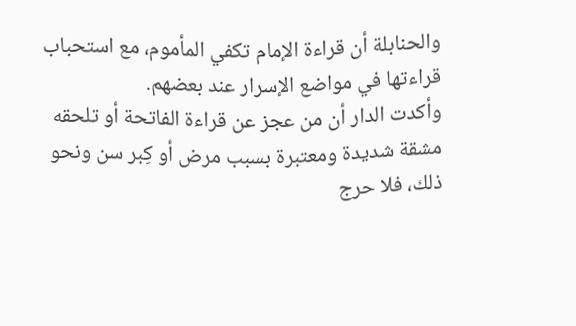والحنابلة أن قراءة الإمام تكفي المأموم، مع استحباب قراءتها في مواضع الإسرار عند بعضهم.
وأكدت الدار أن من عجز عن قراءة الفاتحة أو تلحقه مشقة شديدة ومعتبرة بسبب مرض أو كِبر سن ونحو ذلك، فلا حرج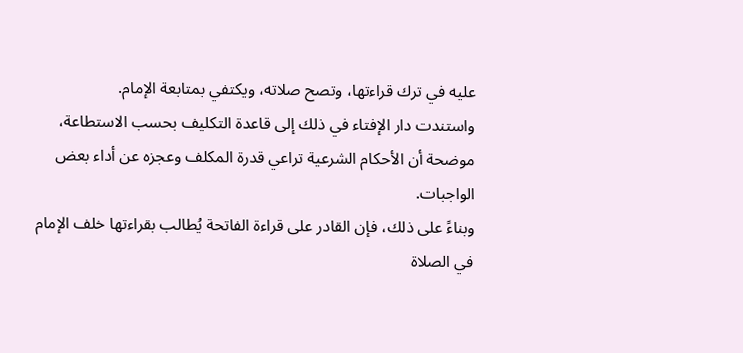عليه في ترك قراءتها، وتصح صلاته، ويكتفي بمتابعة الإمام.
واستندت دار الإفتاء في ذلك إلى قاعدة التكليف بحسب الاستطاعة، موضحة أن الأحكام الشرعية تراعي قدرة المكلف وعجزه عن أداء بعض الواجبات.
وبناءً على ذلك، فإن القادر على قراءة الفاتحة يُطالب بقراءتها خلف الإمام في الصلاة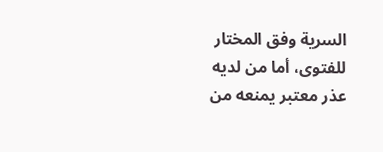السرية وفق المختار للفتوى، أما من لديه عذر معتبر يمنعه من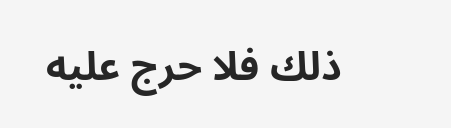ذلك فلا حرج عليه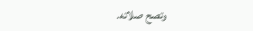وتصح صلاته.